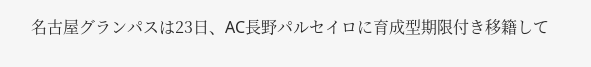名古屋グランパスは23日、AC長野パルセイロに育成型期限付き移籍して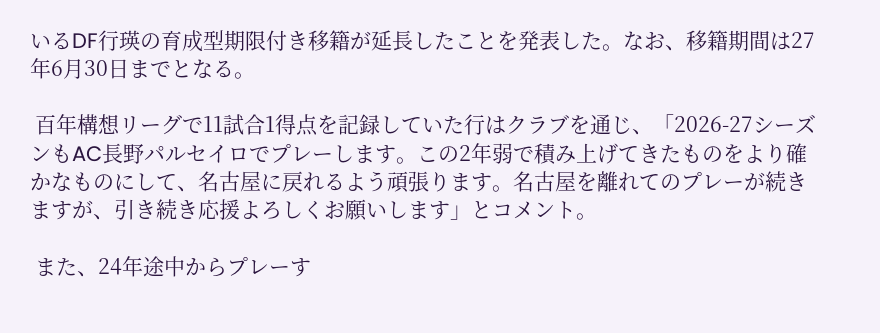いるDF行瑛の育成型期限付き移籍が延長したことを発表した。なお、移籍期間は27年6月30日までとなる。

 百年構想リーグで11試合1得点を記録していた行はクラブを通じ、「2026-27シーズンもAC長野パルセイロでプレーします。この2年弱で積み上げてきたものをより確かなものにして、名古屋に戻れるよう頑張ります。名古屋を離れてのプレーが続きますが、引き続き応援よろしくお願いします」とコメント。

 また、24年途中からプレーす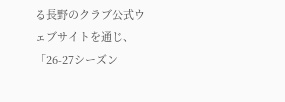る長野のクラブ公式ウェブサイトを通じ、「26-27シーズン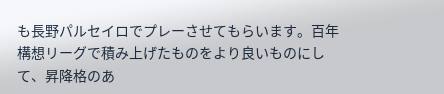も長野パルセイロでプレーさせてもらいます。百年構想リーグで積み上げたものをより良いものにして、昇降格のあ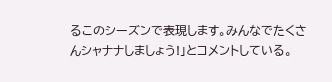るこのシーズンで表現します。みんなでたくさんシャナナしましょう!」とコメントしている。